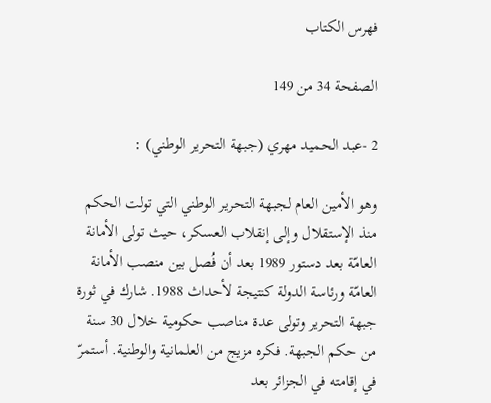فهرس الكتاب

الصفحة 34 من 149

2 -عبد الحميد مهري (جبهة التحرير الوطني) :

وهو الأمين العام لجبهة التحرير الوطني التي تولت الحكم منذ الإستقلال وإلى إنقلاب العسكر، حيث تولى الأمانة العامّة بعد دستور 1989 بعد أن فُصل بين منصب الأمانة العامّة ورئاسة الدولة كنتيجة لأحداث 1988. شارك في ثورة جبهة التحرير وتولى عدة مناصب حكومية خلال 30 سنة من حكم الجبهة. فكره مزيج من العلمانية والوطنية. أستمرّ في إقامته في الجزائر بعد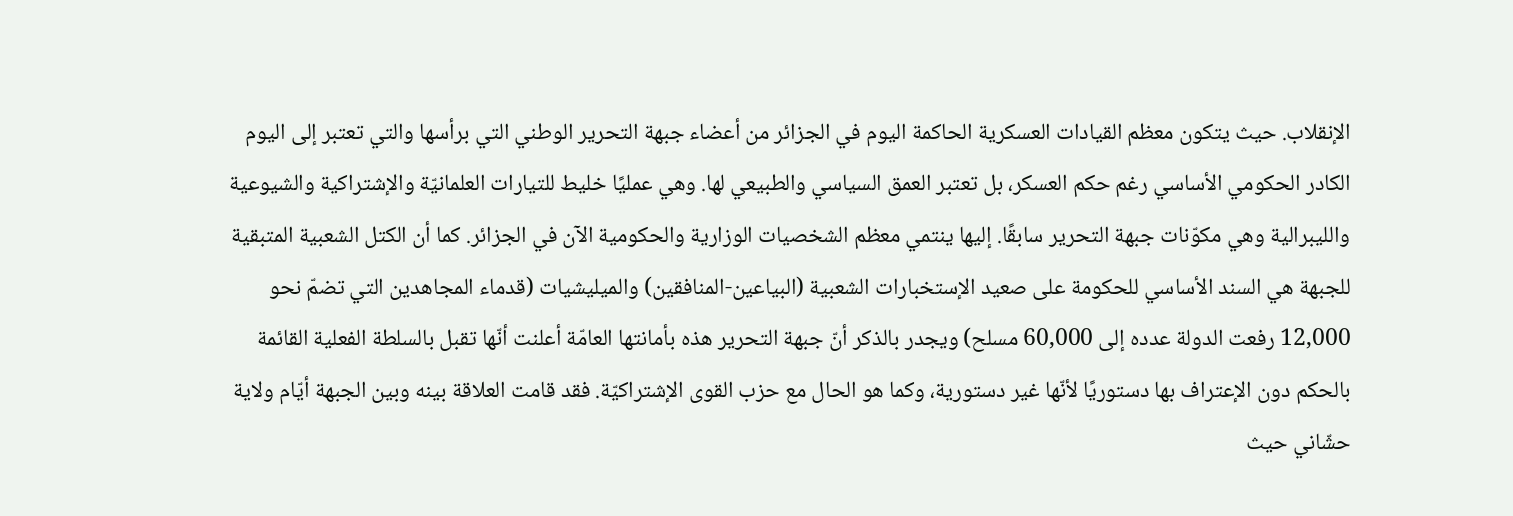الإنقلاب. حيث يتكون معظم القيادات العسكرية الحاكمة اليوم في الجزائر من أعضاء جبهة التحرير الوطني التي برأسها والتي تعتبر إلى اليوم الكادر الحكومي الأساسي رغم حكم العسكر، بل تعتبر العمق السياسي والطبيعي لها. وهي عمليًا خليط للتيارات العلمانيّة والإشتراكية والشيوعية والليبرالية وهي مكوّنات جبهة التحرير سابقًا. إليها ينتمي معظم الشخصيات الوزارية والحكومية الآن في الجزائر. كما أن الكتل الشعبية المتبقية للجبهة هي السند الأساسي للحكومة على صعيد الإستخبارات الشعبية (البياعين-المنافقين) والميليشيات (قدماء المجاهدين التي تضمّ نحو 12,000 رفعت الدولة عدده إلى 60,000 مسلح) ويجدر بالذكر أنّ جبهة التحرير هذه بأمانتها العامّة أعلنت أنّها تقبل بالسلطة الفعلية القائمة بالحكم دون الإعتراف بها دستوريًا لأنّها غير دستورية، وكما هو الحال مع حزب القوى الإشتراكيّة. فقد قامت العلاقة بينه وبين الجبهة أيّام ولاية حشّاني حيث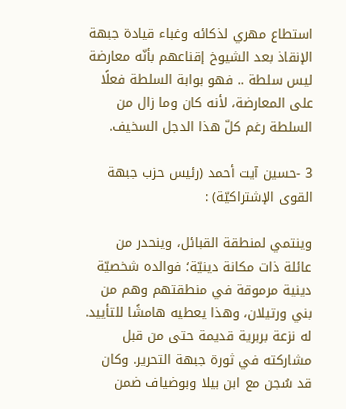استطاع مهري لذكائه وغباء قيادة جبهة الإنقاذ بعد الشيوخ إقناعهم بأنّه معارضة ليس سلطة .. فهو بوابة السلطة فعلًا على المعارضة، لأنه كان وما زال من السلطة رغم كلّ هذا الدجل السخيف.

3 -حسين آيت أحمد (رئيس حزب جبهة القوى الإشتراكيّة) :

وينتمي لمنطقة القبائل، وينحدر من عائلة ذات مكانة دينيّة؛ فوالده شخصيّة دينية مرموقة في منطقتهم وهم من بني ورتيلان، وهذا يعطيه هامشًا للتأييد. له نزعة بربرية قديمة حتى من قبل مشاركته في ثورة جبهة التحرير. وكان قد سُجن مع ابن بيلا وبوضياف ضمن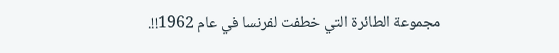مجموعة الطائرة التي خطفت لفرنسا في عام 1962!!.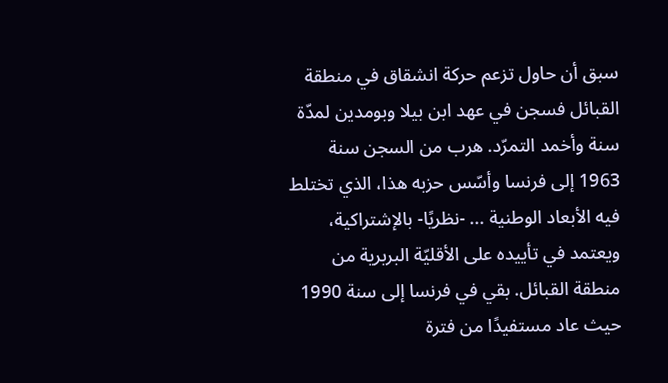سبق أن حاول تزعم حركة انشقاق في منطقة القبائل فسجن في عهد ابن بيلا وبومدين لمدّة سنة وأخمد التمرّد. هرب من السجن سنة 1963 إلى فرنسا وأسّس حزبه هذا، الذي تختلط فيه الأبعاد الوطنية ... -نظريًا- بالإشتراكية، ويعتمد في تأييده على الأقليّة البربرية من منطقة القبائل. بقي في فرنسا إلى سنة 1990 حيث عاد مستفيدًا من فترة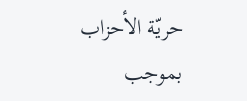حريّة الأحزاب بموجب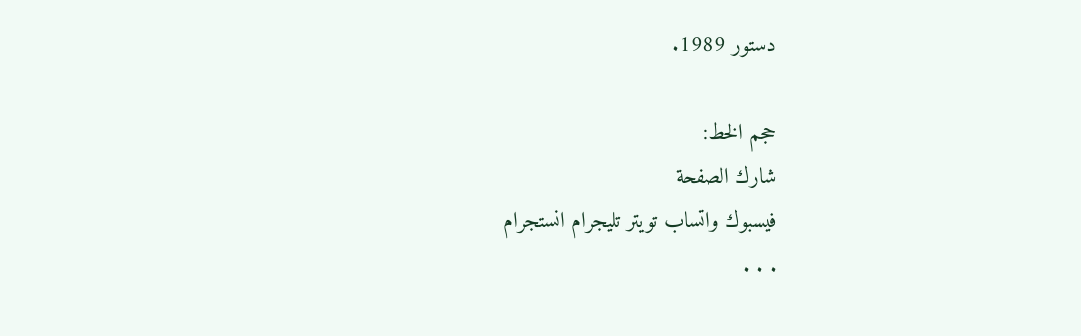دستور 1989.

حجم الخط:
شارك الصفحة
فيسبوك واتساب تويتر تليجرام انستجرام
. . .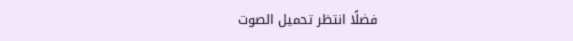فضلًا انتظر تحميل الصوت